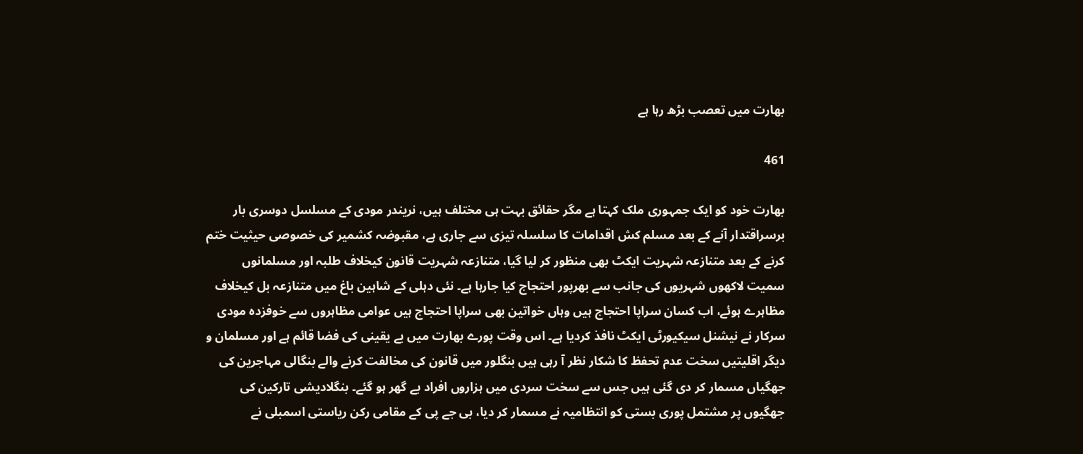بھارت میں تعصب بڑھ رہا ہے

461

بھارت خود کو ایک جمہوری ملک کہتا ہے مگر حقائق بہت ہی مختلف ہیں، نریندر مودی کے مسلسل دوسری بار برسراقتدار آنے کے بعد مسلم کش اقدامات کا سلسلہ تیزی سے جاری ہے، مقبوضہ کشمیر کی خصوصی حیثیت ختم کرنے کے بعد متنازعہ شہریت ایکٹ بھی منظور کر لیا گیا، متنازعہ شہریت قانون کیخلاف طلبہ اور مسلمانوں سمیت لاکھوں شہریوں کی جانب سے بھرپور احتجاج کیا جارہا ہے۔ نئی دہلی کے شاہین باغ میں متنازعہ بل کیخلاف مظاہرے ہوئے، اب کسان سراپا احتجاج ہیں وہاں خواتین بھی سراپا احتجاج ہیں عوامی مظاہروں سے خوفزدہ مودی سرکار نے نیشنل سیکیورٹی ایکٹ نافذ کردیا ہے۔ اس وقت پورے بھارت میں بے یقینی کی فضا قائم ہے اور مسلمان و دیگر اقلیتیں سخت عدم تحفظ کا شکار نظر آ رہی ہیں بنگلور میں قانون کی مخالفت کرنے والے بنگالی مہاجرین کی جھگیاں مسمار کر دی گئی ہیں جس سے سخت سردی میں ہزاروں افراد بے گھر ہو گئے۔ بنگلادیشی تارکین کی جھگیوں پر مشتمل پوری بستی کو انتظامیہ نے مسمار کر دیا، بی جے پی کے مقامی رکن ریاستی اسمبلی نے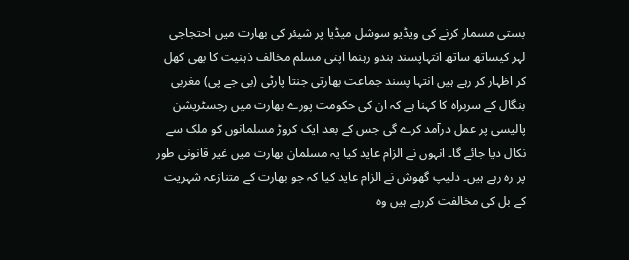بستی مسمار کرنے کی ویڈیو سوشل میڈیا پر شیئر کی بھارت میں احتجاجی لہر کیساتھ ساتھ انتہاپسند ہندو رہنما اپنی مسلم مخالف ذہنیت کا بھی کھل کر اظہار کر رہے ہیں انتہا پسند جماعت بھارتی جنتا پارٹی (بی جے پی) مغربی بنگال کے سربراہ کا کہنا ہے کہ ان کی حکومت پورے بھارت میں رجسٹریشن پالیسی پر عمل درآمد کرے گی جس کے بعد ایک کروڑ مسلمانوں کو ملک سے نکال دیا جائے گا۔ انہوں نے الزام عاید کیا یہ مسلمان بھارت میں غیر قانونی طور پر رہ رہے ہیں۔ دلیپ گھوش نے الزام عاید کیا کہ جو بھارت کے متنازعہ شہریت کے بل کی مخالفت کررہے ہیں وہ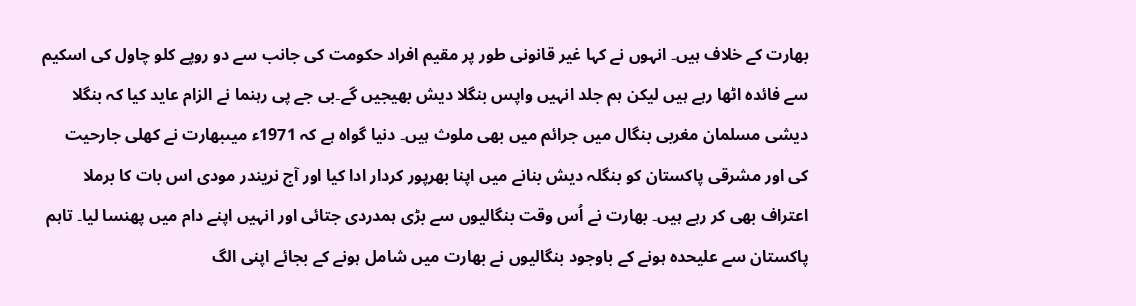بھارت کے خلاف ہیں۔ انہوں نے کہا غیر قانونی طور پر مقیم افراد حکومت کی جانب سے دو روپے کلو چاول کی اسکیم سے فائدہ اٹھا رہے ہیں لیکن ہم جلد انہیں واپس بنگلا دیش بھیجیں گے۔بی جے پی رہنما نے الزام عاید کیا کہ بنگلا دیشی مسلمان مغربی بنگال میں جرائم میں بھی ملوث ہیں۔ دنیا گواہ ہے کہ 1971ء میںبھارت نے کھلی جارحیت کی اور مشرقی پاکستان کو بنگلہ دیش بنانے میں اپنا بھرپور کردار ادا کیا اور آج نریندر مودی اس بات کا برملا اعتراف بھی کر رہے ہیں۔ بھارت نے اُس وقت بنگالیوں سے بڑی ہمدردی جتائی اور انہیں اپنے دام میں پھنسا لیا۔ تاہم پاکستان سے علیحدہ ہونے کے باوجود بنگالیوں نے بھارت میں شامل ہونے کے بجائے اپنی الگ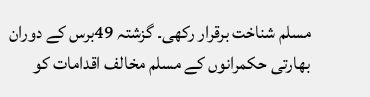مسلم شناخت برقرار رکھی۔ گزشتہ 49برس کے دوران بھارتی حکمرانوں کے مسلم مخالف اقدامات کو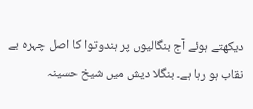دیکھتے ہوئے آج بنگالیوں پر ہندوتوا کا اصل چہرہ بے نقاب ہو رہا ہے۔ بنگلا دیش میں شیخ حسینہ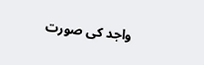واجد کی صورت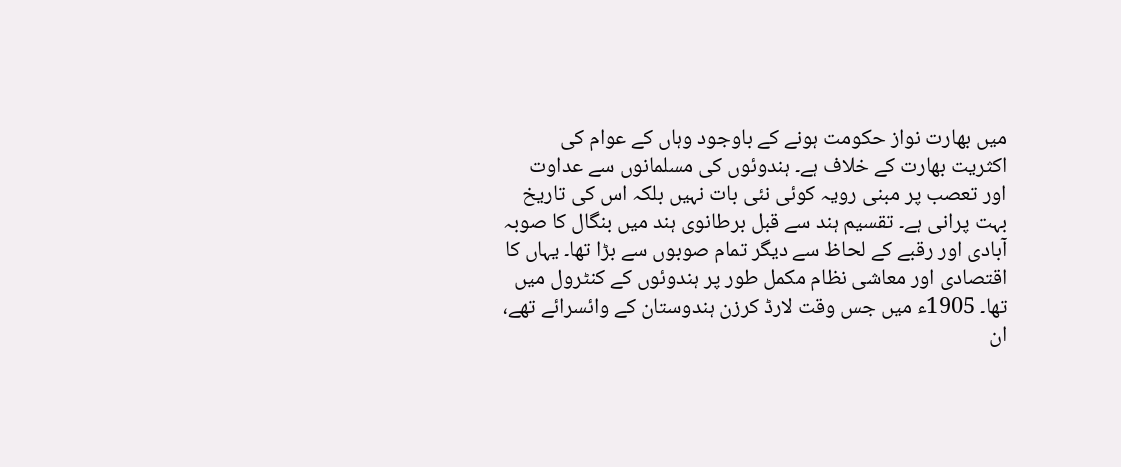میں بھارت نواز حکومت ہونے کے باوجود وہاں کے عوام کی اکثریت بھارت کے خلاف ہے۔ ہندوئوں کی مسلمانوں سے عداوت اور تعصب پر مبنی رویہ کوئی نئی بات نہیں بلکہ اس کی تاریخ بہت پرانی ہے۔ تقسیم ہند سے قبل برطانوی ہند میں بنگال کا صوبہ آبادی اور رقبے کے لحاظ سے دیگر تمام صوبوں سے بڑا تھا۔ یہاں کا اقتصادی اور معاشی نظام مکمل طور پر ہندوئوں کے کنٹرول میں تھا۔ 1905ء میں جس وقت لارڈ کرزن ہندوستان کے وائسرائے تھے، ان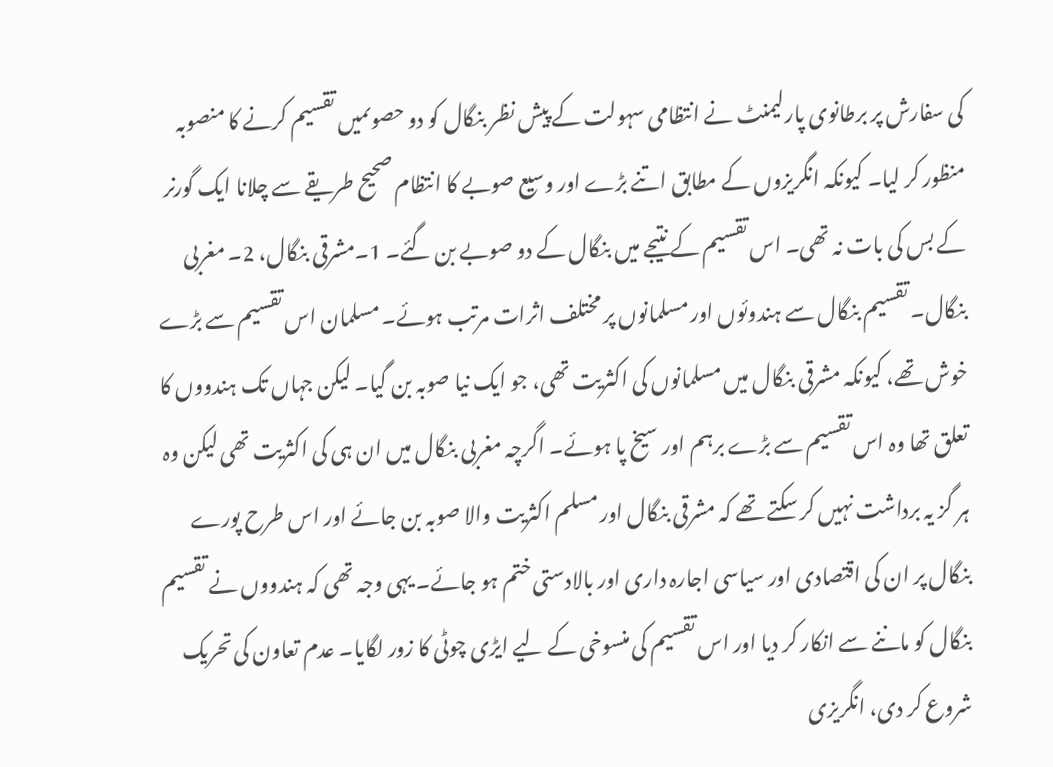کی سفارش پر برطانوی پارلیمنٹ نے انتظامی سہولت کے پیش نظر بنگال کو دو حصوںمیں تقسیم کرنے کا منصوبہ منظور کر لیا۔ کیونکہ انگریزوں کے مطابق اتنے بڑے اور وسیع صوبے کا انتظام صحیح طریقے سے چلانا ایک گورنر کے بس کی بات نہ تھی۔ اس تقسیم کے نتیجے میں بنگال کے دو صوبے بن گئے۔ 1۔مشرقی بنگال، 2۔ مغربی بنگال۔ تقسیم بنگال سے ہندوئوں اور مسلمانوں پر مختلف اثرات مرتب ہوئے۔ مسلمان اس تقسیم سے بڑے خوش تھے، کیونکہ مشرقی بنگال میں مسلمانوں کی اکثریت تھی، جو ایک نیا صوبہ بن گیا۔ لیکن جہاں تک ہندووں کا تعلق تھا وہ اس تقسیم سے بڑے برہم اور سیخ پا ہوئے۔ اگرچہ مغربی بنگال میں ان ہی کی اکثریت تھی لیکن وہ ہر گز یہ برداشت نہیں کر سکتے تھے کہ مشرقی بنگال اور مسلم اکثریت والا صوبہ بن جائے اور اس طرح پورے بنگال پر ان کی اقتصادی اور سیاسی اجارہ داری اور بالادستی ختم ہو جائے۔ یہی وجہ تھی کہ ہندووں نے تقسیم بنگال کو ماننے سے انکار کر دیا اور اس تقسیم کی منسوخی کے لیے ایڑی چوٹی کا زور لگایا۔ عدم تعاون کی تحریک شروع کر دی، انگریزی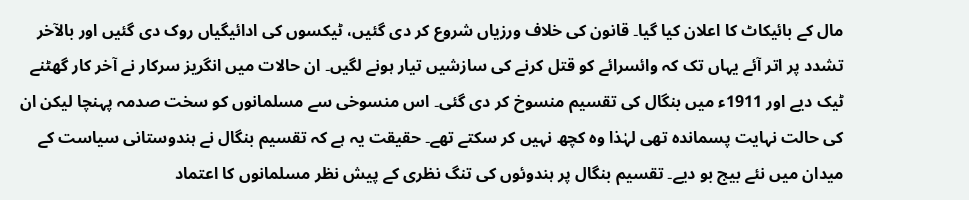مال کے بائیکاٹ کا اعلان کیا گیا۔ قانون کی خلاف ورزیاں شروع کر دی گئیں، ٹیکسوں کی ادائیگیاں روک دی گئیں اور بالآخر تشدد پر اتر آئے یہاں تک کہ وائسرائے کو قتل کرنے کی سازشیں تیار ہونے لگیں۔ ان حالات میں انگریز سرکار نے آخر کار گھٹنے ٹیک دیے اور 1911ء میں بنگال کی تقسیم منسوخ کر دی گئی۔ اس منسوخی سے مسلمانوں کو سخت صدمہ پہنچا لیکن ان کی حالت نہایت پسماندہ تھی لہٰذا وہ کچھ نہیں کر سکتے تھے۔ حقیقت یہ ہے کہ تقسیم بنگال نے ہندوستانی سیاست کے میدان میں نئے بیج بو دیے۔ تقسیم بنگال پر ہندوئوں کی تنگ نظری کے پیش نظر مسلمانوں کا اعتماد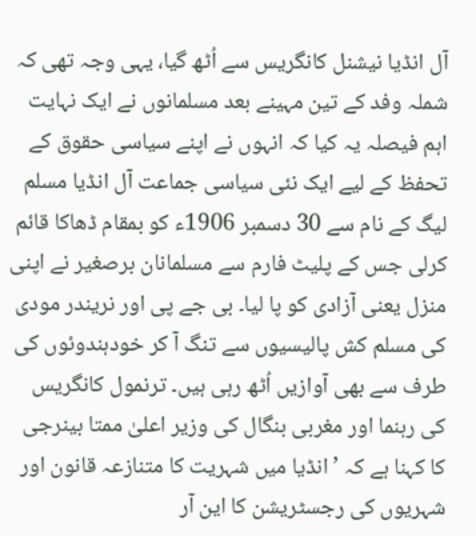آل انڈیا نیشنل کانگریس سے اُٹھ گیا، یہی وجہ تھی کہ شملہ وفد کے تین مہینے بعد مسلمانوں نے ایک نہایت اہم فیصلہ یہ کیا کہ انہوں نے اپنے سیاسی حقوق کے تحفظ کے لیے ایک نئی سیاسی جماعت آل انڈیا مسلم لیگ کے نام سے 30 دسمبر 1906ء کو بمقام ڈھاکا قائم کرلی جس کے پلیٹ فارم سے مسلمانان برصغیر نے اپنی منزل یعنی آزادی کو پا لیا۔ بی جے پی اور نریندر مودی کی مسلم کش پالیسیوں سے تنگ آ کر خودہندوئوں کی طرف سے بھی آوازیں اُٹھ رہی ہیں۔ ترنمول کانگریس کی رہنما اور مغربی بنگال کی وزیر اعلیٰ ممتا بینرجی کا کہنا ہے کہ ’انڈیا میں شہریت کا متنازعہ قانون اور شہریوں کی رجسٹریشن کا این آر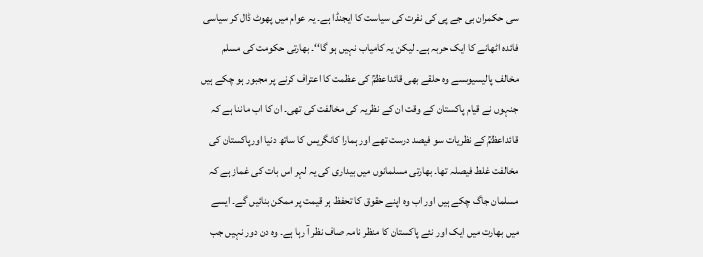سی حکمران بی جے پی کی نفرت کی سیاست کا ایجنڈا ہے۔ یہ عوام میں پھوٹ ڈال کر سیاسی فائدہ اٹھانے کا ایک حربہ ہے۔ لیکن یہ کامیاب نہیں ہو گا‘‘۔ بھارتی حکومت کی مسلم مخالف پالیسیوںسے وہ حلقے بھی قائداعظمؒ کی عظمت کا اعتراف کرنے پر مجبور ہو چکے ہیں جنہوں نے قیام پاکستان کے وقت ان کے نظریہ کی مخالفت کی تھی۔ ان کا اب ماننا ہے کہ قائداعظمؒ کے نظریات سو فیصد درست تھے اور ہمارا کانگریس کا ساتھ دنیا اورپاکستان کی مخالفت غلط فیصلہ تھا۔ بھارتی مسلمانوں میں بیداری کی یہ لہر اس بات کی غماز ہے کہ مسلمان جاگ چکے ہیں اور اب وہ اپنے حقوق کا تحفظ ہر قیمت پر ممکن بنائیں گے۔ ایسے میں بھارت میں ایک اور نئے پاکستان کا منظر نامہ صاف نظر آ رہا ہے۔ وہ دن دور نہیں جب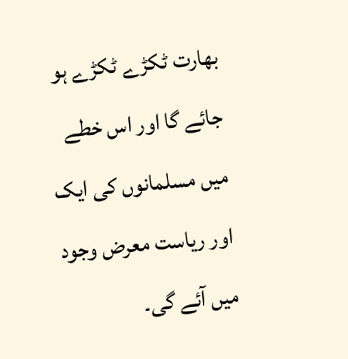بھارت ٹکڑے ٹکڑے ہو جائے گا اور اس خطے میں مسلمانوں کی ایک اور ریاست معرض وجود میں آئے گی۔